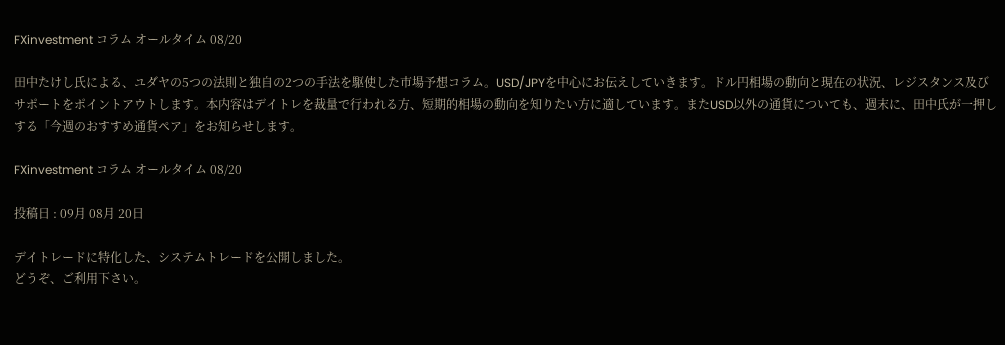FXinvestment コラム オールタイム 08/20

田中たけし氏による、ユダヤの5つの法則と独自の2つの手法を駆使した市場予想コラム。USD/JPYを中心にお伝えしていきます。ドル円相場の動向と現在の状況、レジスタンス及びサポートをポイントアウトします。本内容はデイトレを裁量で行われる方、短期的相場の動向を知りたい方に適しています。またUSD以外の通貨についても、週末に、田中氏が一押しする「今週のおすすめ通貨ペア」をお知らせします。

FXinvestment コラム オールタイム 08/20

投稿日 : 09月 08月 20日

デイトレードに特化した、システムトレードを公開しました。
どうぞ、ご利用下さい。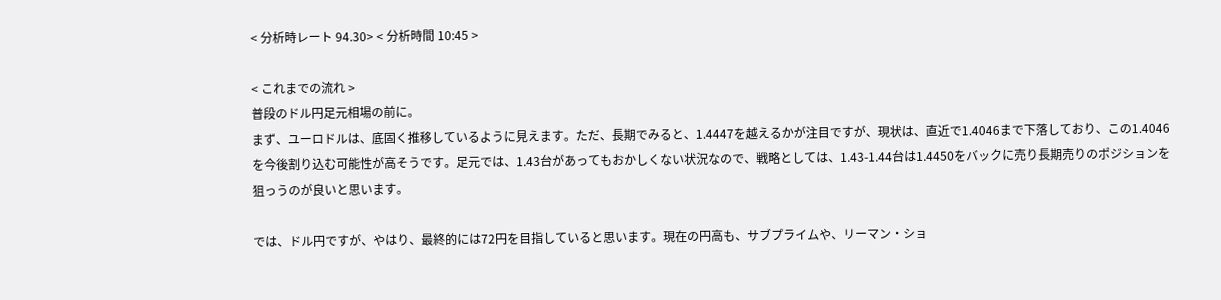< 分析時レート 94.30> < 分析時間 10:45 >

< これまでの流れ >
普段のドル円足元相場の前に。
まず、ユーロドルは、底固く推移しているように見えます。ただ、長期でみると、1.4447を越えるかが注目ですが、現状は、直近で1.4046まで下落しており、この1.4046を今後割り込む可能性が高そうです。足元では、1.43台があってもおかしくない状況なので、戦略としては、1.43-1.44台は1.4450をバックに売り長期売りのポジションを狙っうのが良いと思います。

では、ドル円ですが、やはり、最終的には72円を目指していると思います。現在の円高も、サブプライムや、リーマン・ショ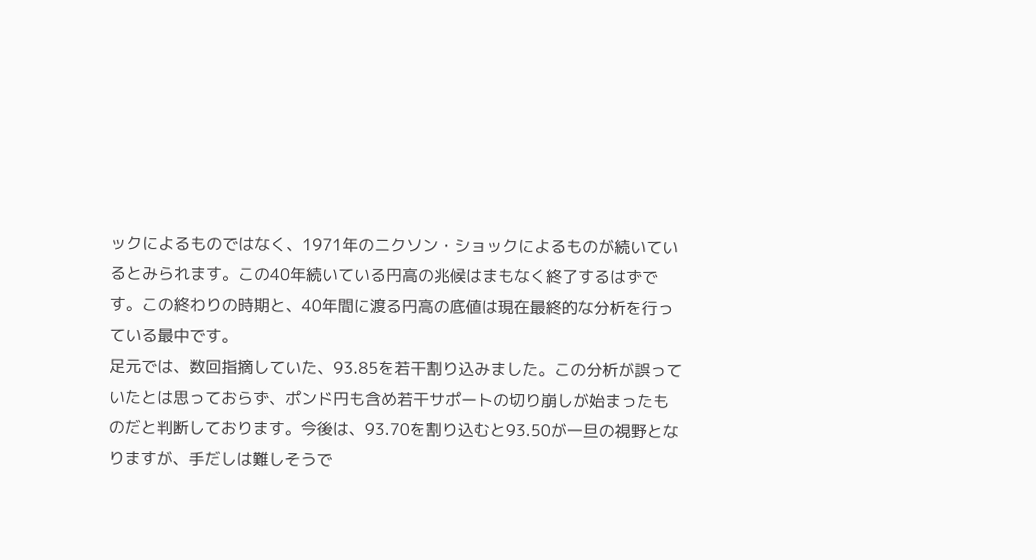ックによるものではなく、1971年のニクソン・ショックによるものが続いているとみられます。この40年続いている円高の兆候はまもなく終了するはずです。この終わりの時期と、40年間に渡る円高の底値は現在最終的な分析を行っている最中です。
足元では、数回指摘していた、93.85を若干割り込みました。この分析が誤っていたとは思っておらず、ポンド円も含め若干サポートの切り崩しが始まったものだと判断しております。今後は、93.70を割り込むと93.50が一旦の視野となりますが、手だしは難しそうで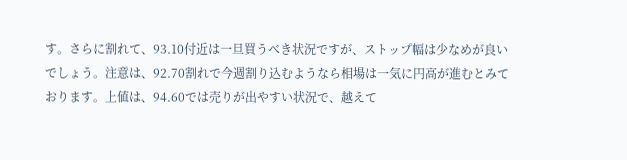す。さらに割れて、93.10付近は一旦買うべき状況ですが、ストップ幅は少なめが良いでしょう。注意は、92.70割れで今週割り込むようなら相場は一気に円高が進むとみております。上値は、94.60では売りが出やすい状況で、越えて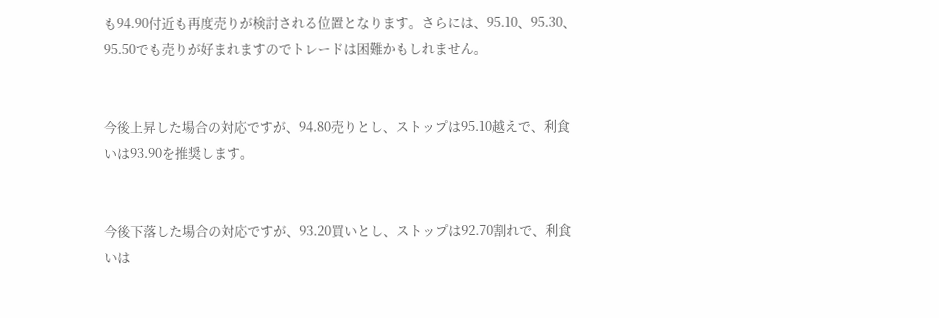も94.90付近も再度売りが検討される位置となります。さらには、95.10、95.30、95.50でも売りが好まれますのでトレードは困難かもしれません。


今後上昇した場合の対応ですが、94.80売りとし、ストップは95.10越えで、利食いは93.90を推奨します。


今後下落した場合の対応ですが、93.20買いとし、ストップは92.70割れで、利食いは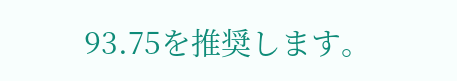93.75を推奨します。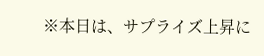※本日は、サプライズ上昇に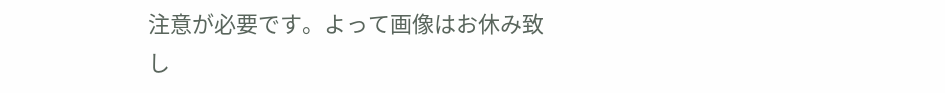注意が必要です。よって画像はお休み致し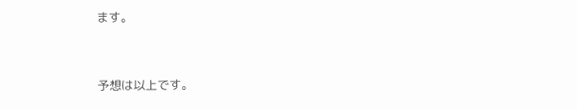ます。


予想は以上です。